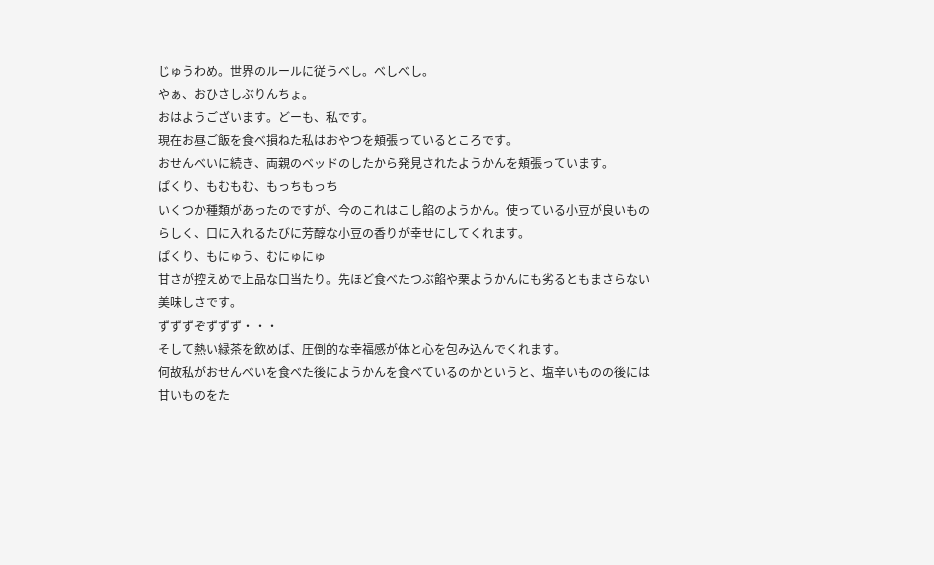じゅうわめ。世界のルールに従うべし。べしべし。
やぁ、おひさしぶりんちょ。
おはようございます。どーも、私です。
現在お昼ご飯を食べ損ねた私はおやつを頬張っているところです。
おせんべいに続き、両親のベッドのしたから発見されたようかんを頬張っています。
ぱくり、もむもむ、もっちもっち
いくつか種類があったのですが、今のこれはこし餡のようかん。使っている小豆が良いものらしく、口に入れるたびに芳醇な小豆の香りが幸せにしてくれます。
ぱくり、もにゅう、むにゅにゅ
甘さが控えめで上品な口当たり。先ほど食べたつぶ餡や栗ようかんにも劣るともまさらない美味しさです。
ずずずぞずずず・・・
そして熱い緑茶を飲めば、圧倒的な幸福感が体と心を包み込んでくれます。
何故私がおせんべいを食べた後にようかんを食べているのかというと、塩辛いものの後には甘いものをた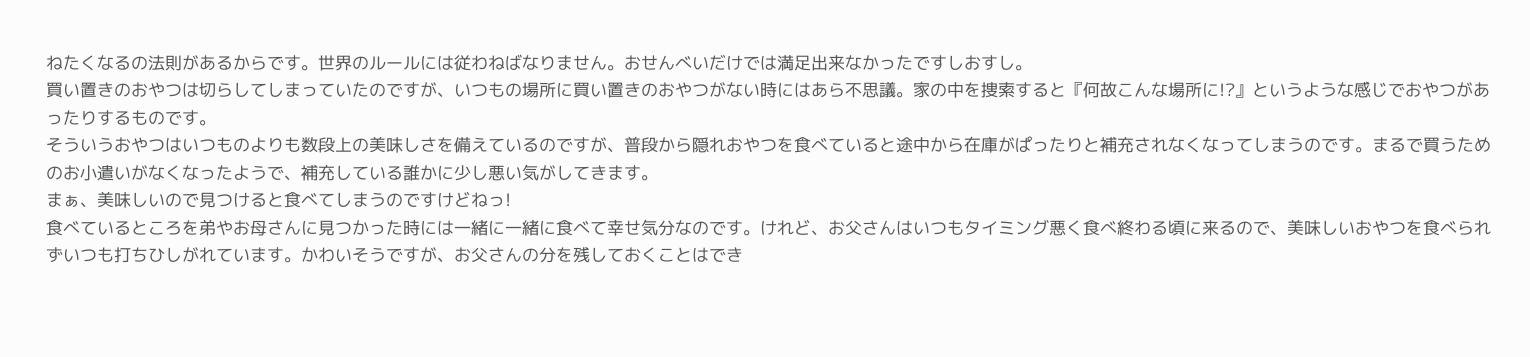ねたくなるの法則があるからです。世界のルールには従わねばなりません。おせんべいだけでは満足出来なかったですしおすし。
買い置きのおやつは切らしてしまっていたのですが、いつもの場所に買い置きのおやつがない時にはあら不思議。家の中を捜索すると『何故こんな場所に!?』というような感じでおやつがあったりするものです。
そういうおやつはいつものよりも数段上の美味しさを備えているのですが、普段から隠れおやつを食べていると途中から在庫がぱったりと補充されなくなってしまうのです。まるで買うためのお小遣いがなくなったようで、補充している誰かに少し悪い気がしてきます。
まぁ、美味しいので見つけると食べてしまうのですけどねっ!
食べているところを弟やお母さんに見つかった時には一緒に一緒に食べて幸せ気分なのです。けれど、お父さんはいつもタイミング悪く食べ終わる頃に来るので、美味しいおやつを食べられずいつも打ちひしがれています。かわいそうですが、お父さんの分を残しておくことはでき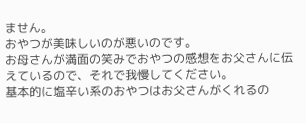ません。
おやつが美味しいのが悪いのです。
お母さんが満面の笑みでおやつの感想をお父さんに伝えているので、それで我慢してください。
基本的に塩辛い系のおやつはお父さんがくれるの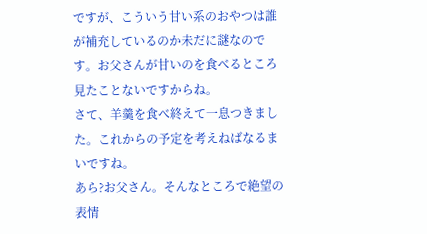ですが、こういう甘い系のおやつは誰が補充しているのか未だに謎なのです。お父さんが甘いのを食べるところ見たことないですからね。
さて、羊羹を食べ終えて一息つきました。これからの予定を考えねばなるまいですね。
あら?お父さん。そんなところで絶望の表情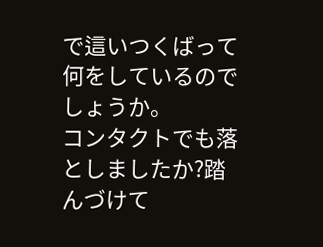で這いつくばって何をしているのでしょうか。
コンタクトでも落としましたか?踏んづけて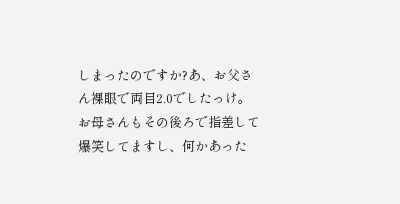しまったのですか?あ、お父さん裸眼で両目2.0でしたっけ。
お母さんもその後ろで指差して爆笑してますし、何かあった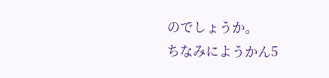のでしょうか。
ちなみにようかん5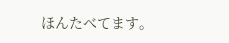ほんたべてます。